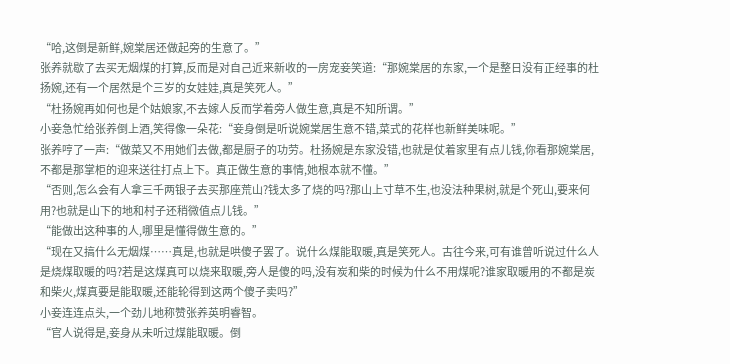“哈,这倒是新鲜,婉棠居还做起旁的生意了。”
张养就歇了去买无烟煤的打算,反而是对自己近来新收的一房宠妾笑道:“那婉棠居的东家,一个是整日没有正经事的杜扬婉,还有一个居然是个三岁的女娃娃,真是笑死人。”
“杜扬婉再如何也是个姑娘家,不去嫁人反而学着旁人做生意,真是不知所谓。”
小妾急忙给张养倒上酒,笑得像一朵花:“妾身倒是听说婉棠居生意不错,菜式的花样也新鲜美味呢。”
张养哼了一声:“做菜又不用她们去做,都是厨子的功劳。杜扬婉是东家没错,也就是仗着家里有点儿钱,你看那婉棠居,不都是那掌柜的迎来送往打点上下。真正做生意的事情,她根本就不懂。”
“否则,怎么会有人拿三千两银子去买那座荒山?钱太多了烧的吗?那山上寸草不生,也没法种果树,就是个死山,要来何用?也就是山下的地和村子还稍微值点儿钱。”
“能做出这种事的人,哪里是懂得做生意的。”
“现在又搞什么无烟煤……真是,也就是哄傻子罢了。说什么煤能取暖,真是笑死人。古往今来,可有谁曾听说过什么人是烧煤取暖的吗?若是这煤真可以烧来取暖,旁人是傻的吗,没有炭和柴的时候为什么不用煤呢?谁家取暖用的不都是炭和柴火,煤真要是能取暖,还能轮得到这两个傻子卖吗?”
小妾连连点头,一个劲儿地称赞张养英明睿智。
“官人说得是,妾身从未听过煤能取暖。倒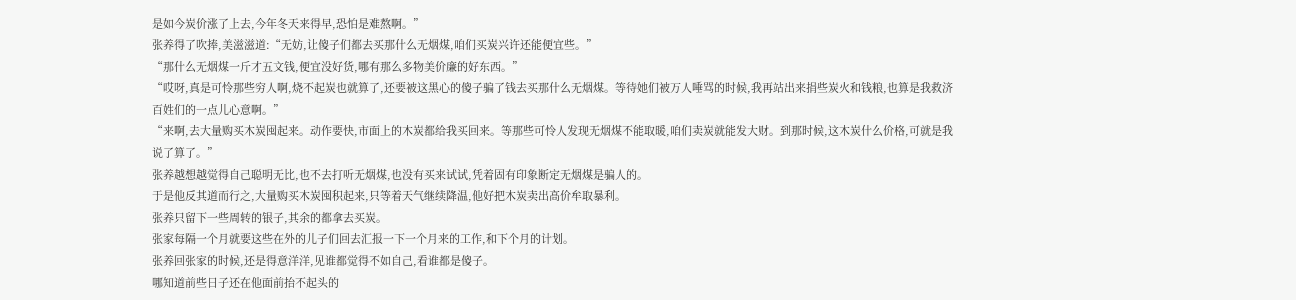是如今炭价涨了上去,今年冬天来得早,恐怕是难熬啊。”
张养得了吹捧,美滋滋道:“无妨,让傻子们都去买那什么无烟煤,咱们买炭兴许还能便宜些。”
“那什么无烟煤一斤才五文钱,便宜没好货,哪有那么多物美价廉的好东西。”
“哎呀,真是可怜那些穷人啊,烧不起炭也就算了,还要被这黑心的傻子骗了钱去买那什么无烟煤。等待她们被万人唾骂的时候,我再站出来捐些炭火和钱粮,也算是我救济百姓们的一点儿心意啊。”
“来啊,去大量购买木炭囤起来。动作要快,市面上的木炭都给我买回来。等那些可怜人发现无烟煤不能取暖,咱们卖炭就能发大财。到那时候,这木炭什么价格,可就是我说了算了。”
张养越想越觉得自己聪明无比,也不去打听无烟煤,也没有买来试试,凭着固有印象断定无烟煤是骗人的。
于是他反其道而行之,大量购买木炭囤积起来,只等着天气继续降温,他好把木炭卖出高价牟取暴利。
张养只留下一些周转的银子,其余的都拿去买炭。
张家每隔一个月就要这些在外的儿子们回去汇报一下一个月来的工作,和下个月的计划。
张养回张家的时候,还是得意洋洋,见谁都觉得不如自己,看谁都是傻子。
哪知道前些日子还在他面前抬不起头的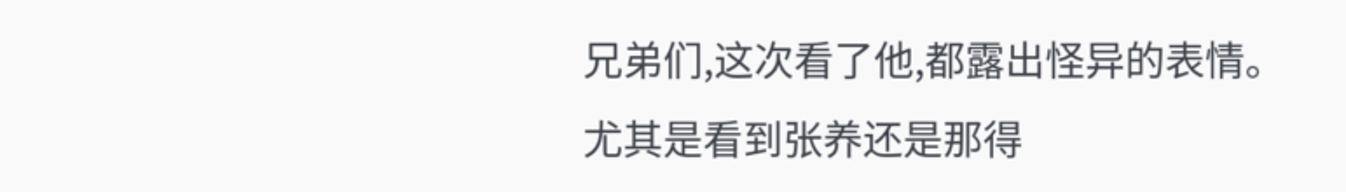兄弟们,这次看了他,都露出怪异的表情。
尤其是看到张养还是那得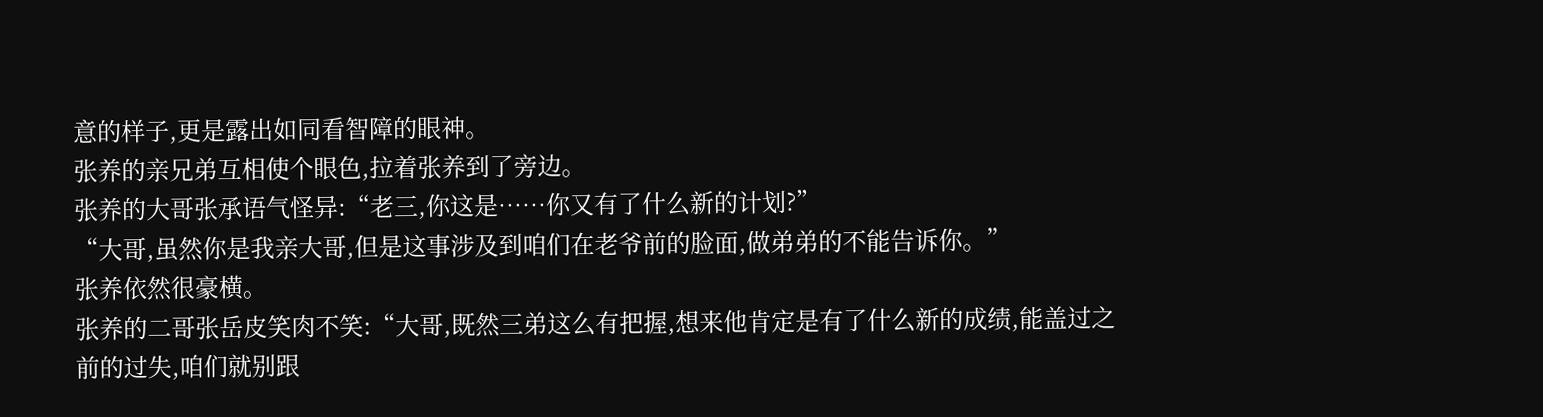意的样子,更是露出如同看智障的眼神。
张养的亲兄弟互相使个眼色,拉着张养到了旁边。
张养的大哥张承语气怪异:“老三,你这是……你又有了什么新的计划?”
“大哥,虽然你是我亲大哥,但是这事涉及到咱们在老爷前的脸面,做弟弟的不能告诉你。”
张养依然很豪横。
张养的二哥张岳皮笑肉不笑:“大哥,既然三弟这么有把握,想来他肯定是有了什么新的成绩,能盖过之前的过失,咱们就别跟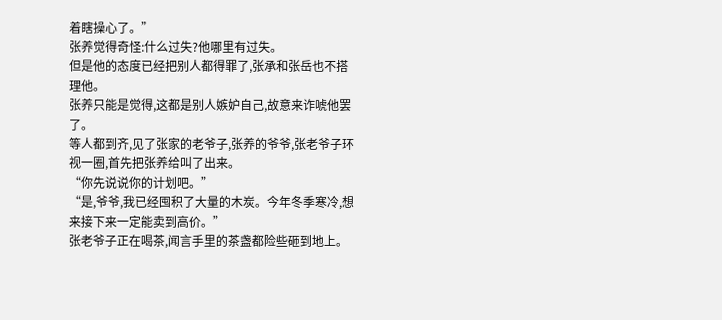着瞎操心了。”
张养觉得奇怪:什么过失?他哪里有过失。
但是他的态度已经把别人都得罪了,张承和张岳也不搭理他。
张养只能是觉得,这都是别人嫉妒自己,故意来诈唬他罢了。
等人都到齐,见了张家的老爷子,张养的爷爷,张老爷子环视一圈,首先把张养给叫了出来。
“你先说说你的计划吧。”
“是,爷爷,我已经囤积了大量的木炭。今年冬季寒冷,想来接下来一定能卖到高价。”
张老爷子正在喝茶,闻言手里的茶盏都险些砸到地上。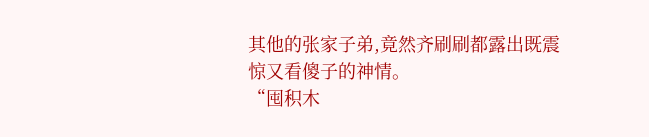其他的张家子弟,竟然齐刷刷都露出既震惊又看傻子的神情。
“囤积木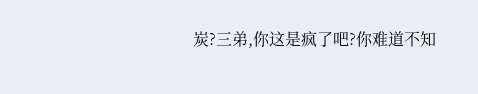炭?三弟,你这是疯了吧?你难道不知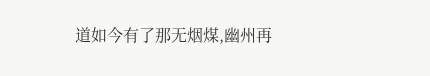道如今有了那无烟煤,幽州再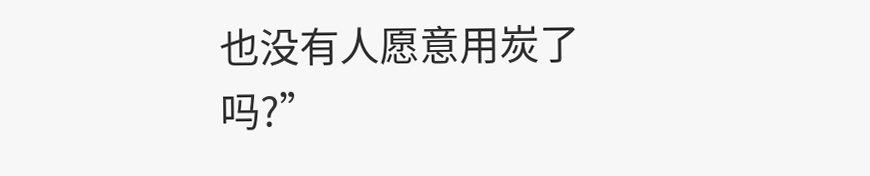也没有人愿意用炭了吗?”